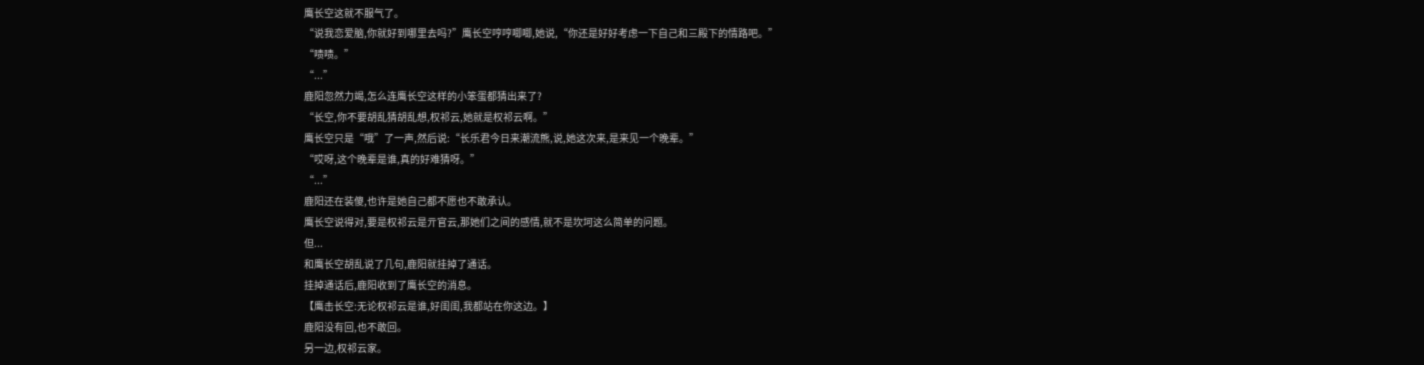鹰长空这就不服气了。
“说我恋爱脑,你就好到哪里去吗?”鹰长空哼哼唧唧,她说,“你还是好好考虑一下自己和三殿下的情路吧。”
“啧啧。”
“...”
鹿阳忽然力竭,怎么连鹰长空这样的小笨蛋都猜出来了?
“长空,你不要胡乱猜胡乱想,权祁云,她就是权祁云啊。”
鹰长空只是“哦”了一声,然后说:“长乐君今日来潮流熊,说,她这次来,是来见一个晚辈。”
“哎呀,这个晚辈是谁,真的好难猜呀。”
“...”
鹿阳还在装傻,也许是她自己都不愿也不敢承认。
鹰长空说得对,要是权祁云是亓官云,那她们之间的感情,就不是坎坷这么简单的问题。
但...
和鹰长空胡乱说了几句,鹿阳就挂掉了通话。
挂掉通话后,鹿阳收到了鹰长空的消息。
【鹰击长空:无论权祁云是谁,好闺闺,我都站在你这边。】
鹿阳没有回,也不敢回。
另一边,权祁云家。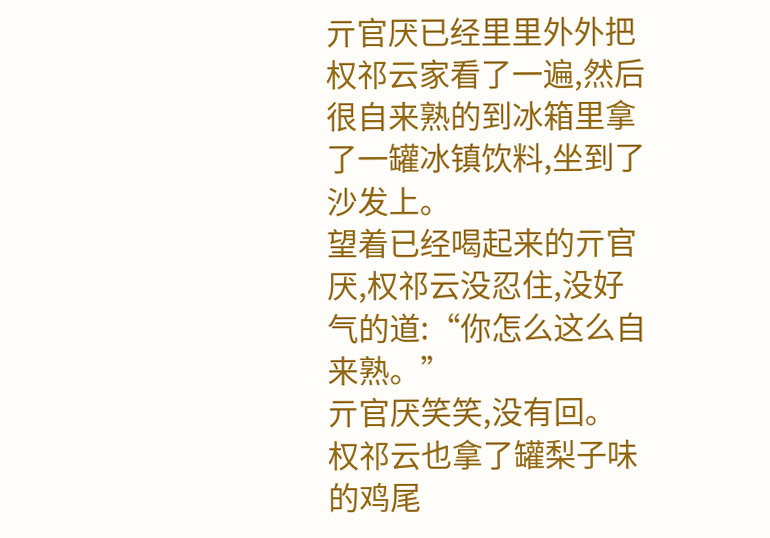亓官厌已经里里外外把权祁云家看了一遍,然后很自来熟的到冰箱里拿了一罐冰镇饮料,坐到了沙发上。
望着已经喝起来的亓官厌,权祁云没忍住,没好气的道:“你怎么这么自来熟。”
亓官厌笑笑,没有回。
权祁云也拿了罐梨子味的鸡尾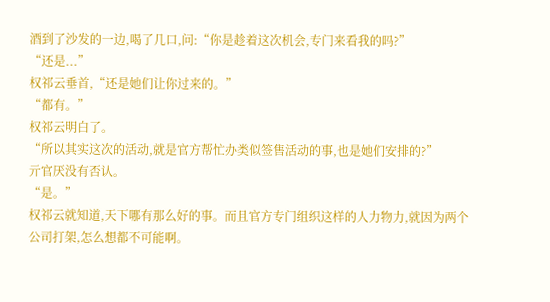酒到了沙发的一边,喝了几口,问:“你是趁着这次机会,专门来看我的吗?”
“还是...”
权祁云垂首,“还是她们让你过来的。”
“都有。”
权祁云明白了。
“所以其实这次的活动,就是官方帮忙办类似签售活动的事,也是她们安排的?”
亓官厌没有否认。
“是。”
权祁云就知道,天下哪有那么好的事。而且官方专门组织这样的人力物力,就因为两个公司打架,怎么想都不可能啊。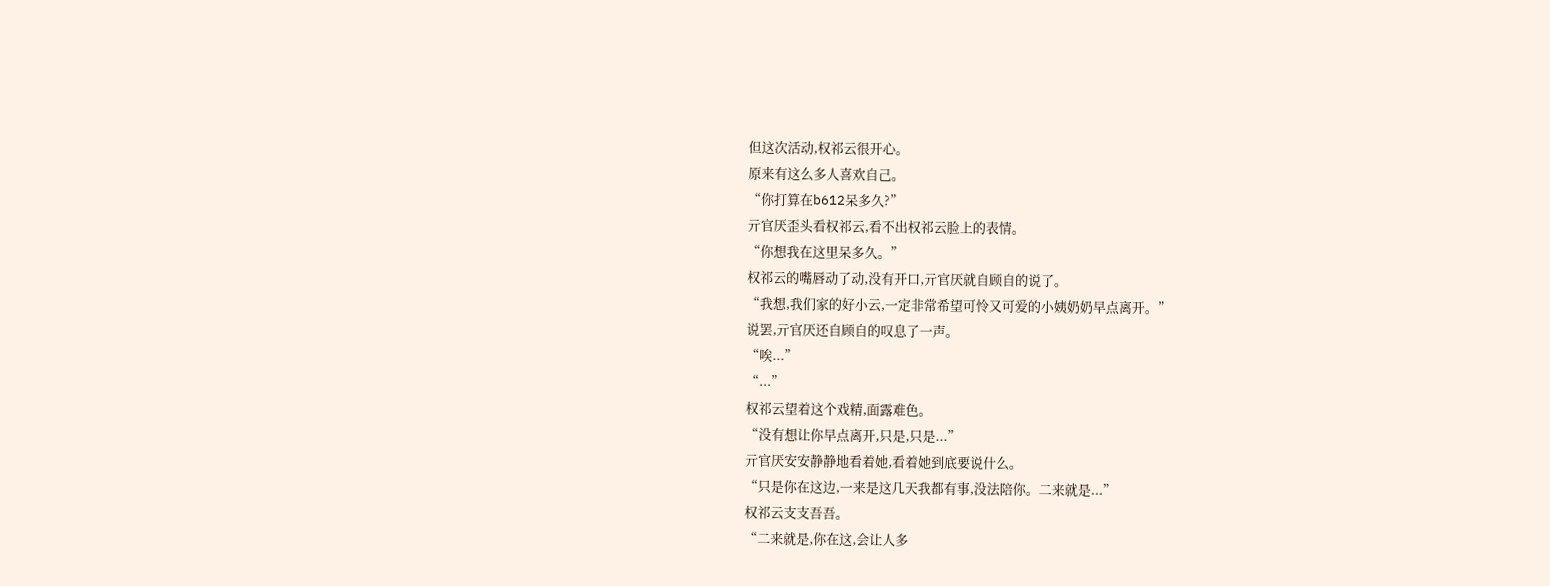但这次活动,权祁云很开心。
原来有这么多人喜欢自己。
“你打算在b612呆多久?”
亓官厌歪头看权祁云,看不出权祁云脸上的表情。
“你想我在这里呆多久。”
权祁云的嘴唇动了动,没有开口,亓官厌就自顾自的说了。
“我想,我们家的好小云,一定非常希望可怜又可爱的小姨奶奶早点离开。”
说罢,亓官厌还自顾自的叹息了一声。
“唉...”
“...”
权祁云望着这个戏精,面露难色。
“没有想让你早点离开,只是,只是...”
亓官厌安安静静地看着她,看着她到底要说什么。
“只是你在这边,一来是这几天我都有事,没法陪你。二来就是...”
权祁云支支吾吾。
“二来就是,你在这,会让人多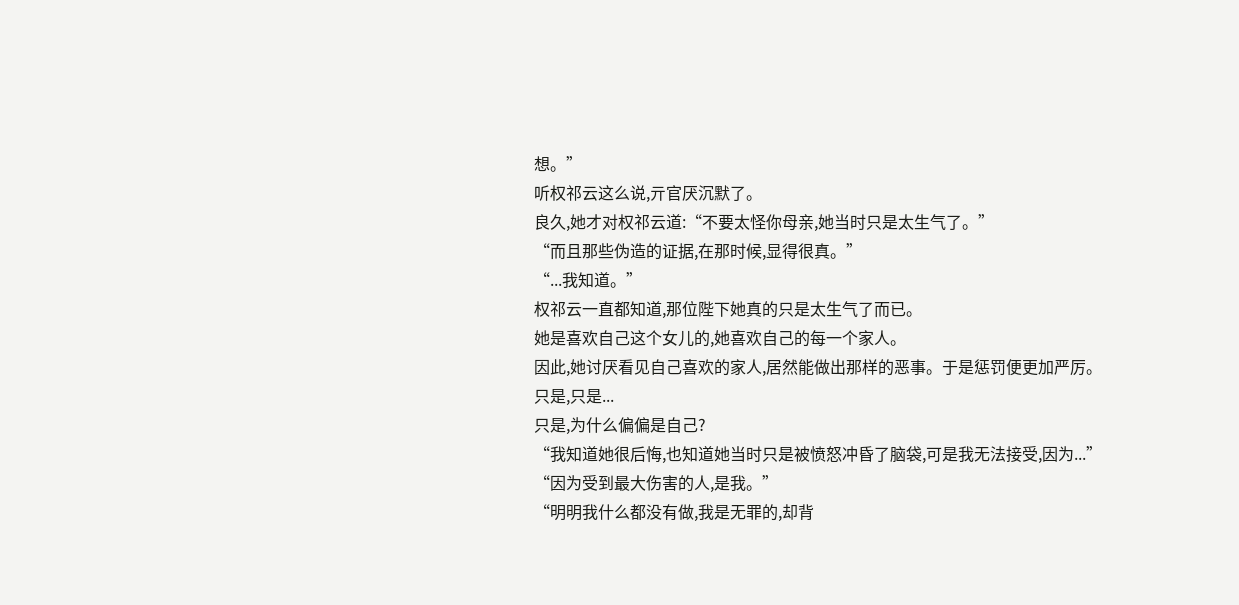想。”
听权祁云这么说,亓官厌沉默了。
良久,她才对权祁云道:“不要太怪你母亲,她当时只是太生气了。”
“而且那些伪造的证据,在那时候,显得很真。”
“...我知道。”
权祁云一直都知道,那位陛下她真的只是太生气了而已。
她是喜欢自己这个女儿的,她喜欢自己的每一个家人。
因此,她讨厌看见自己喜欢的家人,居然能做出那样的恶事。于是惩罚便更加严厉。
只是,只是...
只是,为什么偏偏是自己?
“我知道她很后悔,也知道她当时只是被愤怒冲昏了脑袋,可是我无法接受,因为...”
“因为受到最大伤害的人,是我。”
“明明我什么都没有做,我是无罪的,却背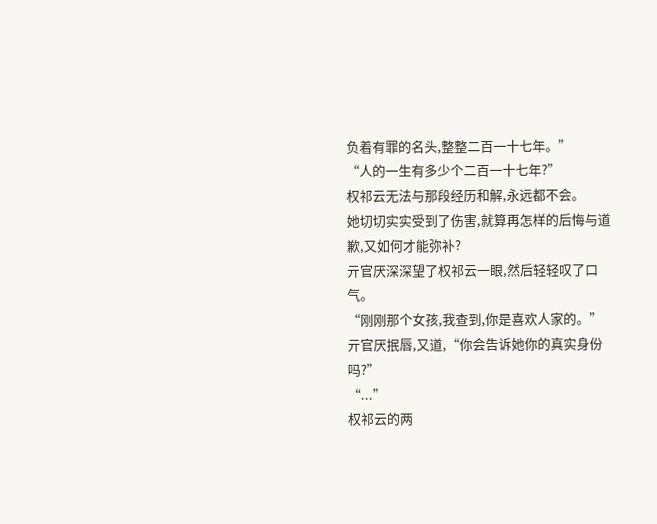负着有罪的名头,整整二百一十七年。”
“人的一生有多少个二百一十七年?”
权祁云无法与那段经历和解,永远都不会。
她切切实实受到了伤害,就算再怎样的后悔与道歉,又如何才能弥补?
亓官厌深深望了权祁云一眼,然后轻轻叹了口气。
“刚刚那个女孩,我查到,你是喜欢人家的。”亓官厌抿唇,又道,“你会告诉她你的真实身份吗?”
“...”
权祁云的两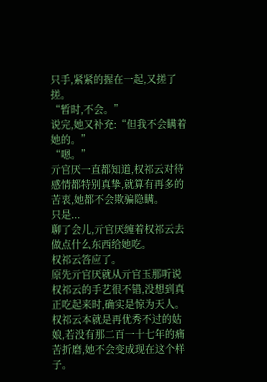只手,紧紧的握在一起,又搓了搓。
“暂时,不会。”
说完,她又补充:“但我不会瞒着她的。”
“嗯。”
亓官厌一直都知道,权祁云对待感情都特别真挚,就算有再多的苦衷,她都不会欺骗隐瞒。
只是...
聊了会儿,亓官厌缠着权祁云去做点什么东西给她吃。
权祁云答应了。
原先亓官厌就从亓官玉那听说权祁云的手艺很不错,没想到真正吃起来时,确实是惊为天人。
权祁云本就是再优秀不过的姑娘,若没有那二百一十七年的痛苦折磨,她不会变成现在这个样子。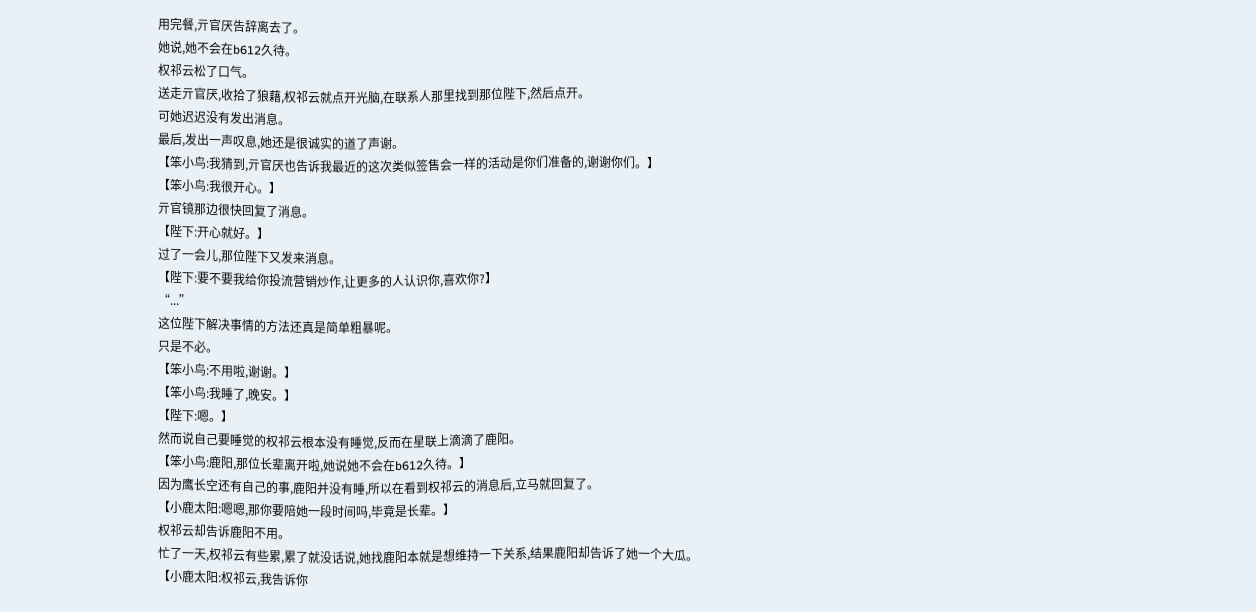用完餐,亓官厌告辞离去了。
她说,她不会在b612久待。
权祁云松了口气。
送走亓官厌,收拾了狼藉,权祁云就点开光脑,在联系人那里找到那位陛下,然后点开。
可她迟迟没有发出消息。
最后,发出一声叹息,她还是很诚实的道了声谢。
【笨小鸟:我猜到,亓官厌也告诉我最近的这次类似签售会一样的活动是你们准备的,谢谢你们。】
【笨小鸟:我很开心。】
亓官镜那边很快回复了消息。
【陛下:开心就好。】
过了一会儿,那位陛下又发来消息。
【陛下:要不要我给你投流营销炒作,让更多的人认识你,喜欢你?】
“...”
这位陛下解决事情的方法还真是简单粗暴呢。
只是不必。
【笨小鸟:不用啦,谢谢。】
【笨小鸟:我睡了,晚安。】
【陛下:嗯。】
然而说自己要睡觉的权祁云根本没有睡觉,反而在星联上滴滴了鹿阳。
【笨小鸟:鹿阳,那位长辈离开啦,她说她不会在b612久待。】
因为鹰长空还有自己的事,鹿阳并没有睡,所以在看到权祁云的消息后,立马就回复了。
【小鹿太阳:嗯嗯,那你要陪她一段时间吗,毕竟是长辈。】
权祁云却告诉鹿阳不用。
忙了一天,权祁云有些累,累了就没话说,她找鹿阳本就是想维持一下关系,结果鹿阳却告诉了她一个大瓜。
【小鹿太阳:权祁云,我告诉你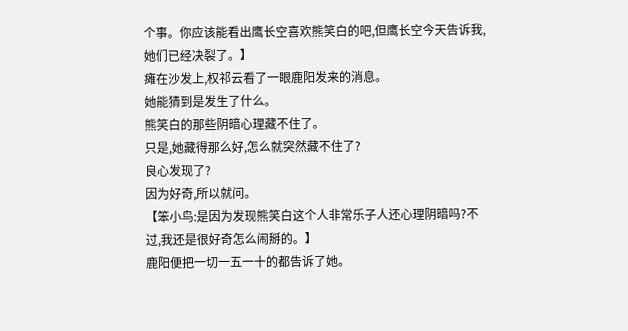个事。你应该能看出鹰长空喜欢熊笑白的吧,但鹰长空今天告诉我,她们已经决裂了。】
瘫在沙发上,权祁云看了一眼鹿阳发来的消息。
她能猜到是发生了什么。
熊笑白的那些阴暗心理藏不住了。
只是,她藏得那么好,怎么就突然藏不住了?
良心发现了?
因为好奇,所以就问。
【笨小鸟:是因为发现熊笑白这个人非常乐子人还心理阴暗吗?不过,我还是很好奇怎么闹掰的。】
鹿阳便把一切一五一十的都告诉了她。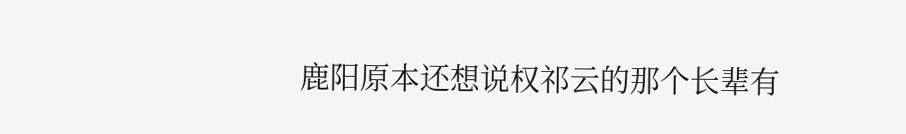鹿阳原本还想说权祁云的那个长辈有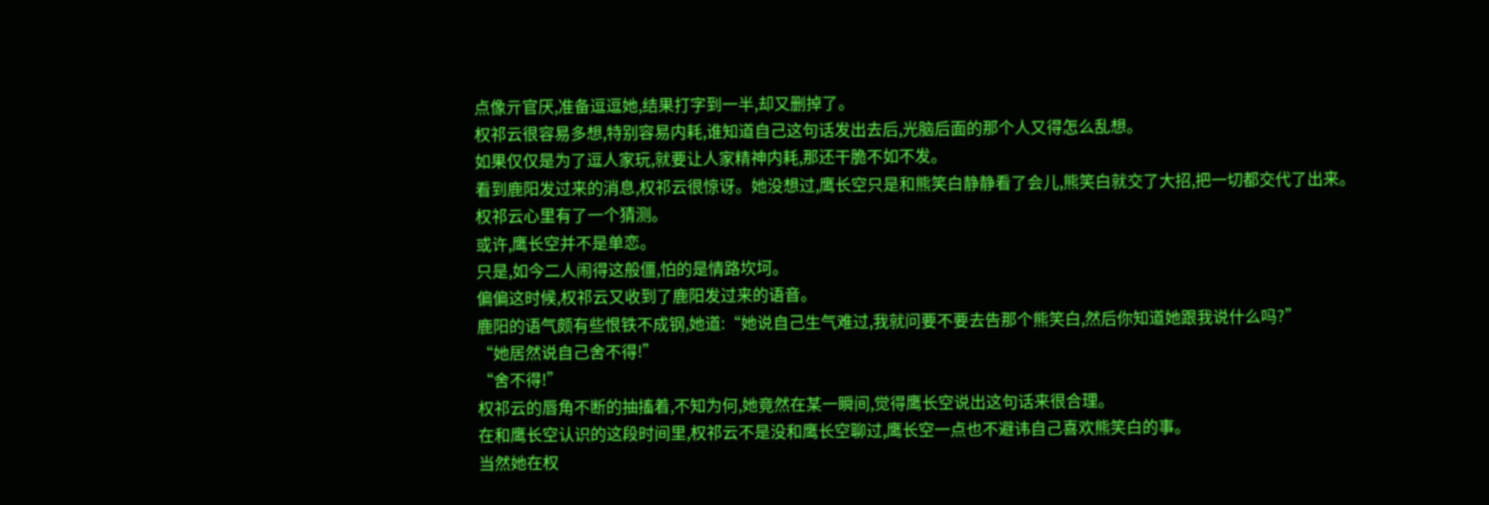点像亓官厌,准备逗逗她,结果打字到一半,却又删掉了。
权祁云很容易多想,特别容易内耗,谁知道自己这句话发出去后,光脑后面的那个人又得怎么乱想。
如果仅仅是为了逗人家玩,就要让人家精神内耗,那还干脆不如不发。
看到鹿阳发过来的消息,权祁云很惊讶。她没想过,鹰长空只是和熊笑白静静看了会儿,熊笑白就交了大招,把一切都交代了出来。
权祁云心里有了一个猜测。
或许,鹰长空并不是单恋。
只是,如今二人闹得这般僵,怕的是情路坎坷。
偏偏这时候,权祁云又收到了鹿阳发过来的语音。
鹿阳的语气颇有些恨铁不成钢,她道:“她说自己生气难过,我就问要不要去告那个熊笑白,然后你知道她跟我说什么吗?”
“她居然说自己舍不得!”
“舍不得!”
权祁云的唇角不断的抽搐着,不知为何,她竟然在某一瞬间,觉得鹰长空说出这句话来很合理。
在和鹰长空认识的这段时间里,权祁云不是没和鹰长空聊过,鹰长空一点也不避讳自己喜欢熊笑白的事。
当然她在权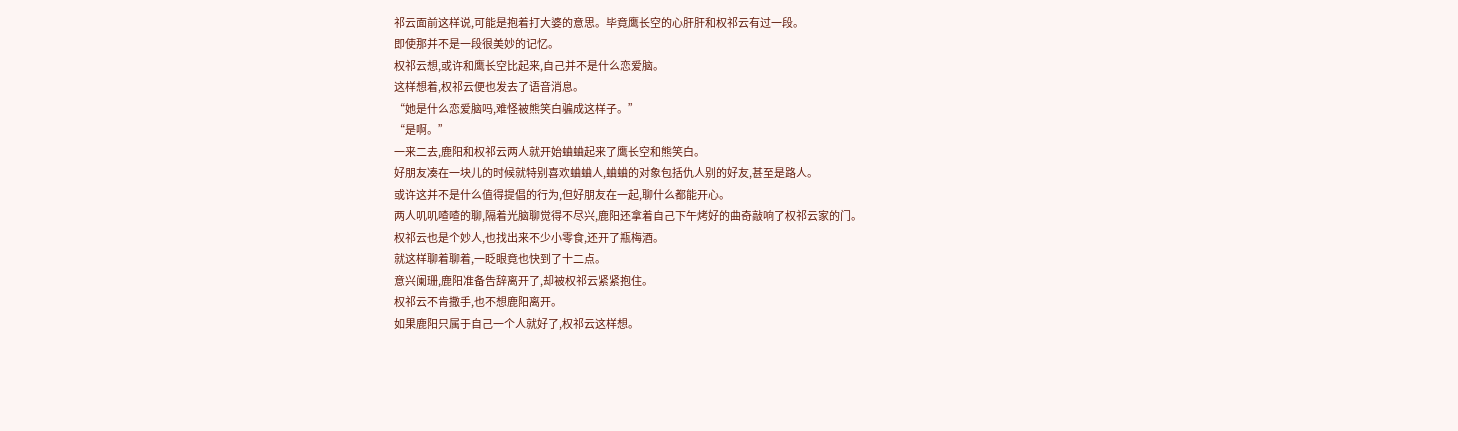祁云面前这样说,可能是抱着打大婆的意思。毕竟鹰长空的心肝肝和权祁云有过一段。
即使那并不是一段很美妙的记忆。
权祁云想,或许和鹰长空比起来,自己并不是什么恋爱脑。
这样想着,权祁云便也发去了语音消息。
“她是什么恋爱脑吗,难怪被熊笑白骗成这样子。”
“是啊。”
一来二去,鹿阳和权祁云两人就开始蛐蛐起来了鹰长空和熊笑白。
好朋友凑在一块儿的时候就特别喜欢蛐蛐人,蛐蛐的对象包括仇人别的好友,甚至是路人。
或许这并不是什么值得提倡的行为,但好朋友在一起,聊什么都能开心。
两人叽叽喳喳的聊,隔着光脑聊觉得不尽兴,鹿阳还拿着自己下午烤好的曲奇敲响了权祁云家的门。
权祁云也是个妙人,也找出来不少小零食,还开了瓶梅酒。
就这样聊着聊着,一眨眼竟也快到了十二点。
意兴阑珊,鹿阳准备告辞离开了,却被权祁云紧紧抱住。
权祁云不肯撒手,也不想鹿阳离开。
如果鹿阳只属于自己一个人就好了,权祁云这样想。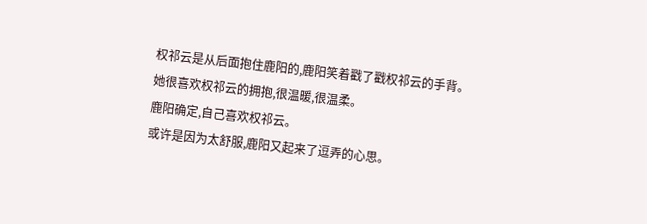权祁云是从后面抱住鹿阳的,鹿阳笑着戳了戳权祁云的手背。
她很喜欢权祁云的拥抱,很温暖,很温柔。
鹿阳确定,自己喜欢权祁云。
或许是因为太舒服,鹿阳又起来了逗弄的心思。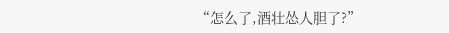“怎么了,酒壮怂人胆了?”